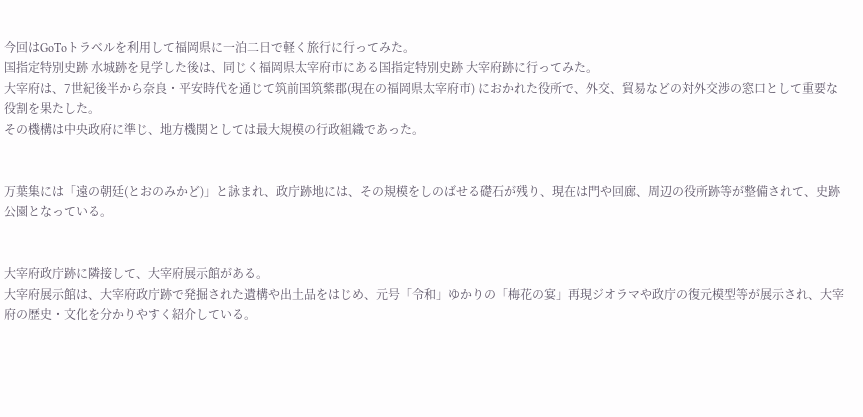今回はGoToトラベルを利用して福岡県に一泊二日で軽く旅行に行ってみた。
国指定特別史跡 水城跡を見学した後は、同じく福岡県太宰府市にある国指定特別史跡 大宰府跡に行ってみた。
大宰府は、7世紀後半から奈良・平安時代を通じて筑前国筑紫郡(現在の福岡県太宰府市) におかれた役所で、外交、貿易などの対外交渉の窓口として重要な役割を果たした。
その機構は中央政府に準じ、地方機関としては最大規模の行政組織であった。


万葉集には「遠の朝廷(とおのみかど)」と詠まれ、政庁跡地には、その規模をしのばせる礎石が残り、現在は門や回廊、周辺の役所跡等が整備されて、史跡公園となっている。


大宰府政庁跡に隣接して、大宰府展示館がある。
大宰府展示館は、大宰府政庁跡で発掘された遺構や出土品をはじめ、元号「令和」ゆかりの「梅花の宴」再現ジオラマや政庁の復元模型等が展示され、大宰府の歴史・文化を分かりやすく紹介している。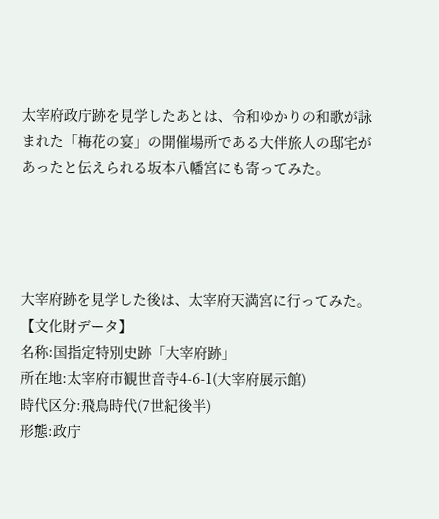太宰府政庁跡を見学したあとは、令和ゆかりの和歌が詠まれた「梅花の宴」の開催場所である大伴旅人の邸宅があったと伝えられる坂本八幡宮にも寄ってみた。




大宰府跡を見学した後は、太宰府天満宮に行ってみた。
【文化財データ】
名称:国指定特別史跡「大宰府跡」
所在地:太宰府市観世音寺4-6-1(大宰府展示館)
時代区分:飛鳥時代(7世紀後半)
形態:政庁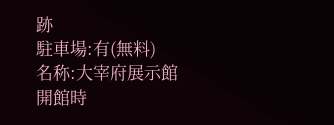跡
駐車場:有(無料)
名称:大宰府展示館
開館時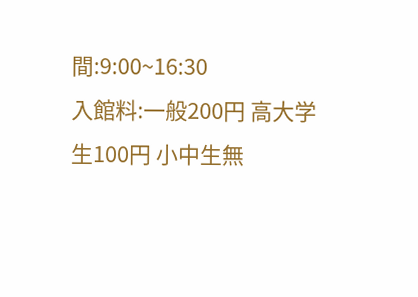間:9:00~16:30
入館料:一般200円 高大学生100円 小中生無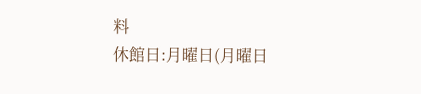料
休館日:月曜日(月曜日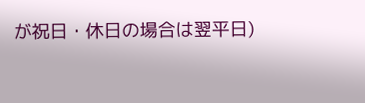が祝日・休日の場合は翌平日)